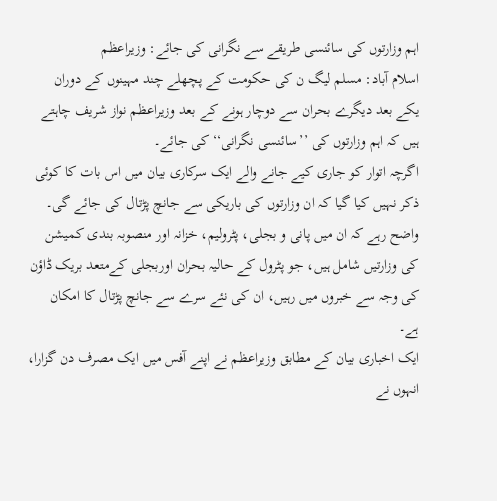اہم وزارتوں کی سائنسی طریقے سے نگرانی کی جائے: وزیراعظم
اسلام آباد: مسلم لیگ ن کی حکومت کے پچھلے چند مہینوں کے دوران یکے بعد دیگرے بحران سے دوچار ہونے کے بعد وزیراعظم نواز شریف چاہتے ہیں کہ اہم وزارتوں کی ’’سائنسی نگرانی‘‘ کی جائے۔
اگرچہ اتوار کو جاری کیے جانے والے ایک سرکاری بیان میں اس بات کا کوئی ذکر نہیں کیا گیا کہ ان وزارتوں کی باریکی سے جانچ پڑتال کی جائے گی۔
واضح رہے کہ ان میں پانی و بجلی، پٹرولیم، خزانہ اور منصوبہ بندی کمیشن کی وزارتیں شامل ہیں، جو پٹرول کے حالیہ بحران اوربجلی کےمتعد بریک ڈاؤن کی وجہ سے خبروں میں رہیں، ان کی نئے سرے سے جانچ پڑتال کا امکان ہے۔
ایک اخباری بیان کے مطابق وزیراعظم نے اپنے آفس میں ایک مصرف دن گزارا، انہوں نے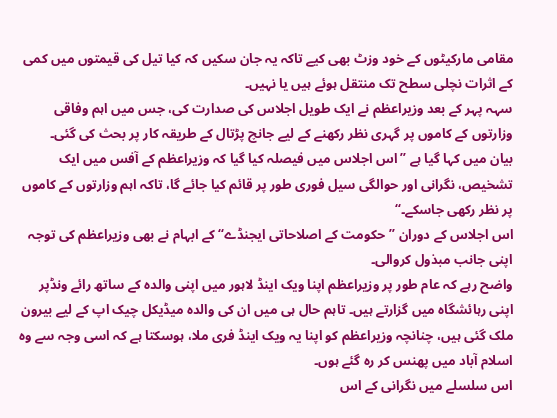مقامی مارکیٹوں کے خود وزٹ بھی کیے تاکہ یہ جان سکیں کہ کیا تیل کی قیمتوں میں کمی کے اثرات نچلی سطح تک منتقل ہوئے ہیں یا نہیں۔
سہہ پہر کے بعد وزیراعظم نے ایک طویل اجلاس کی صدارت کی، جس میں اہم وفاقی وزارتوں کے کاموں پر گہری نظر رکھنے کے لیے جانچ پڑتال کے طریقہ کار پر بحث کی گئی۔
بیان میں کہا گیا ہے ’’اس اجلاس میں فیصلہ کیا گیا کہ وزیراعظم کے آفس میں ایک تشخیص، نگرانی اور حوالگی سیل فوری طور پر قائم کیا جائے گا، تاکہ اہم وزارتوں کے کاموں پر نظر رکھی جاسکے۔‘‘
اس اجلاس کے دوران ’’حکومت کے اصلاحاتی ایجنڈے‘‘ کے ابہام نے بھی وزیراعظم کی توجہ اپنی جانب مبذول کروالی۔
واضح رہے کہ عام طور پر وزیراعظم اپنا ویک اینڈ لاہور میں اپنی والدہ کے ساتھ رائے ونڈپر اپنی رہائشگاہ میں گزارتے ہیں۔ تاہم حال ہی میں ان کی والدہ میڈیکل چیک اپ کے لیے بیرون ملک گئی ہیں، چنانچہ وزیراعظم کو اپنا یہ ویک اینڈ فری ملا، ہوسکتا ہے کہ اسی وجہ سے وہ اسلام آباد میں پھنس کر رہ گئے ہوں۔
اس سلسلے میں نگرانی کے اس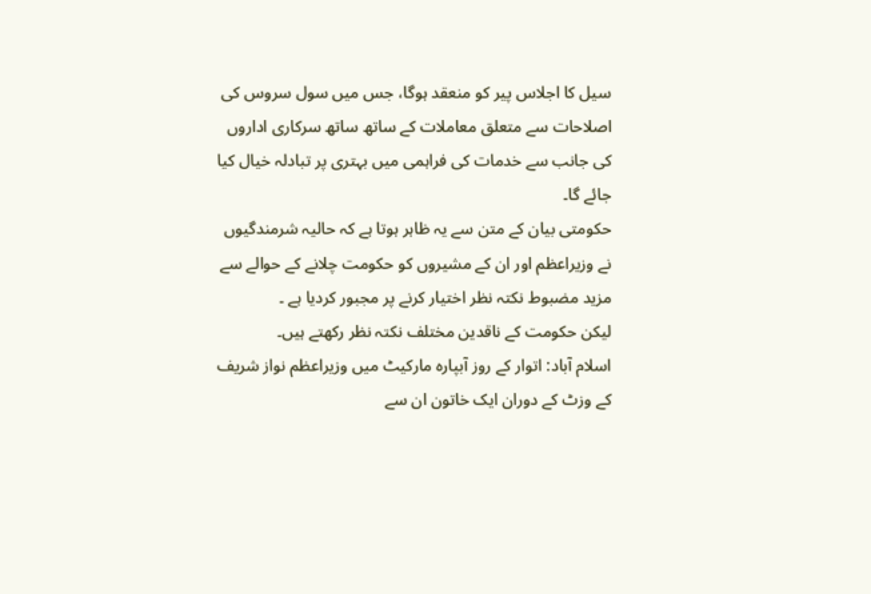سیل کا اجلاس پیر کو منعقد ہوگا، جس میں سول سروس کی اصلاحات سے متعلق معاملات کے ساتھ ساتھ سرکاری اداروں کی جانب سے خدمات کی فراہمی میں بہتری پر تبادلہ خیال کیا جائے گا۔
حکومتی بیان کے متن سے یہ ظاہر ہوتا ہے کہ حالیہ شرمندگیوں نے وزیراعظم اور ان کے مشیروں کو حکومت چلانے کے حوالے سے مزید مضبوط نکتہ نظر اختیار کرنے پر مجبور کردیا ہے ۔
لیکن حکومت کے ناقدین مختلف نکتہ نظر رکھتے ہیں۔
اسلام آباد: اتوار کے روز آبپارہ مارکیٹ میں وزیراعظم نواز شریف کے وزٹ کے دوران ایک خاتون ان سے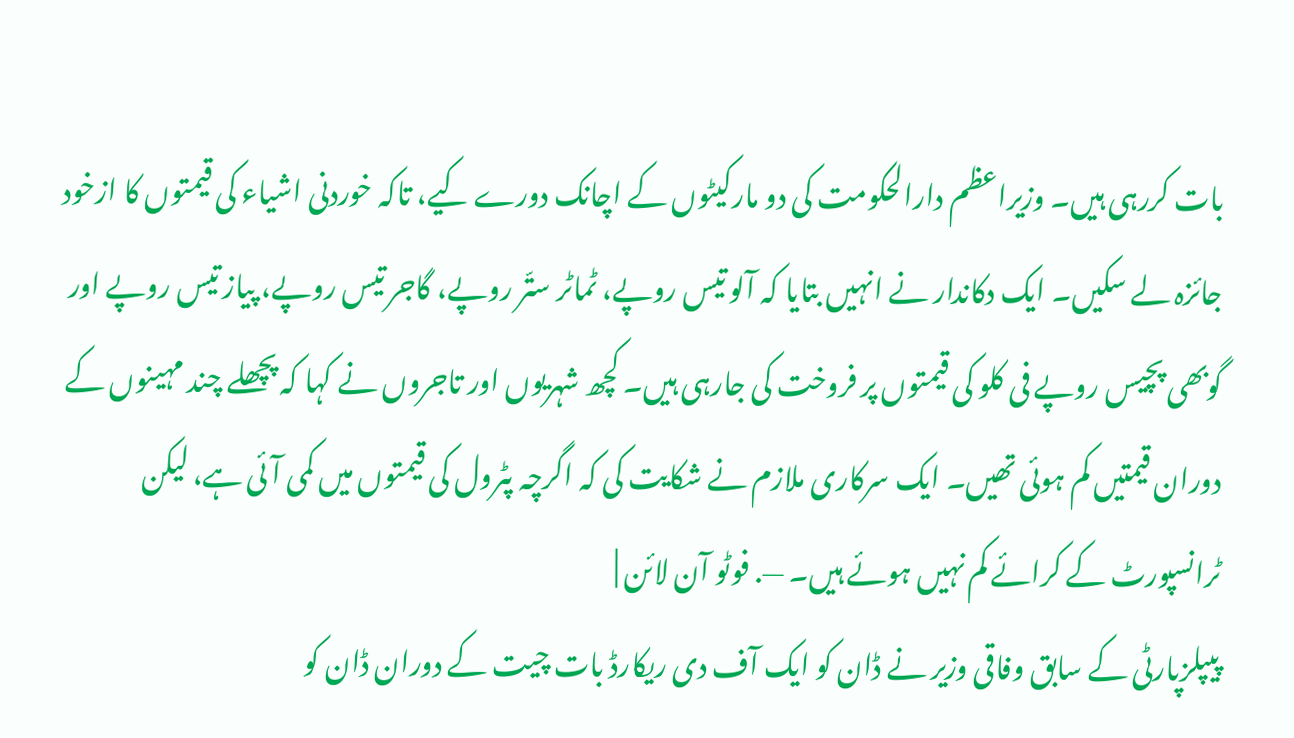بات کررہی ہیں۔ وزیراعظم دارالحکومت کی دو مارکیٹوں کے اچانک دورے کیے، تاکہ خوردنی اشیاء کی قیمتوں کا ازخود جائزہ لے سکیں۔ ایک دکاندار نے انہیں بتایا کہ آلو تیس روپے، ٹماٹر ستّر روپے، گاجر تیس روپے، پیاز تیس روپے اور گوبھی پچیس روپے فی کلو کی قیمتوں پر فروخت کی جارہی ہیں۔ کچھ شہریوں اور تاجروں نے کہا کہ پچھلے چند مہینوں کے دوران قیمتیں کم ہوئی تھیں۔ ایک سرکاری ملازم نے شکایت کی کہ اگرچہ پٹرول کی قیمتوں میں کمی آئی ہے، لیکن ٹرانسپورٹ کے کرائے کم نہیں ہوئے ہیں۔ —. فوٹو آن لائن |
پیپلزپارٹی کے سابق وفاقی وزیر نے ڈان کو ایک آف دی ریکارڈ بات چیت کے دوران ڈان کو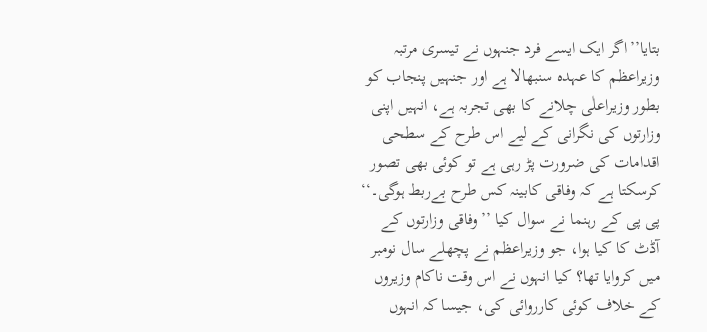بتایا’’اگر ایک ایسے فرد جنہوں نے تیسری مرتبہ وزیراعظم کا عہدہ سنبھالا ہے اور جنہیں پنجاب کو بطور وزیراعلٰی چلانے کا بھی تجربہ ہے، انہیں اپنی وزارتوں کی نگرانی کے لیے اس طرح کے سطحی اقدامات کی ضرورت پڑ رہی ہے تو کوئی بھی تصور کرسکتا ہے کہ وفاقی کابینہ کس طرح بےربط ہوگی۔‘‘
پی پی کے رہنما نے سوال کیا ’’وفاقی وزارتوں کے آڈٹ کا کیا ہوا، جو وزیراعظم نے پچھلے سال نومبر میں کروایا تھا؟ کیا انہوں نے اس وقت ناکام وزیروں کے خلاف کوئی کارروائی کی، جیسا کہ انہوں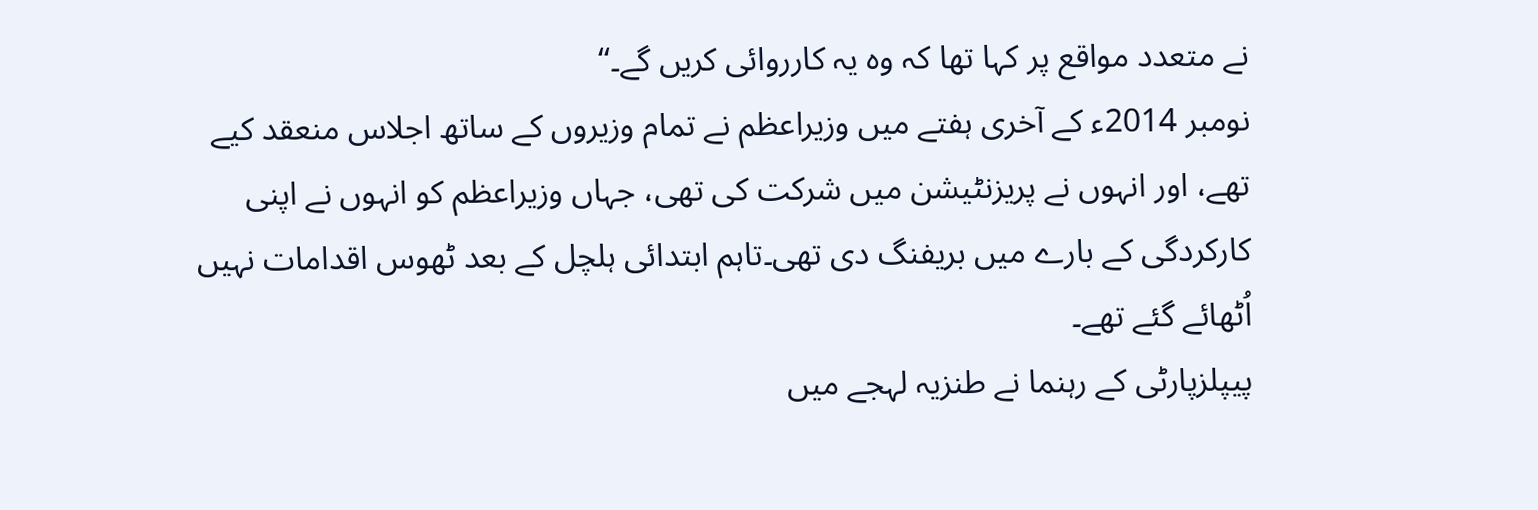نے متعدد مواقع پر کہا تھا کہ وہ یہ کارروائی کریں گے۔‘‘
نومبر 2014ء کے آخری ہفتے میں وزیراعظم نے تمام وزیروں کے ساتھ اجلاس منعقد کیے تھے، اور انہوں نے پریزنٹیشن میں شرکت کی تھی، جہاں وزیراعظم کو انہوں نے اپنی کارکردگی کے بارے میں بریفنگ دی تھی۔تاہم ابتدائی ہلچل کے بعد ٹھوس اقدامات نہیں اُٹھائے گئے تھے۔
پیپلزپارٹی کے رہنما نے طنزیہ لہجے میں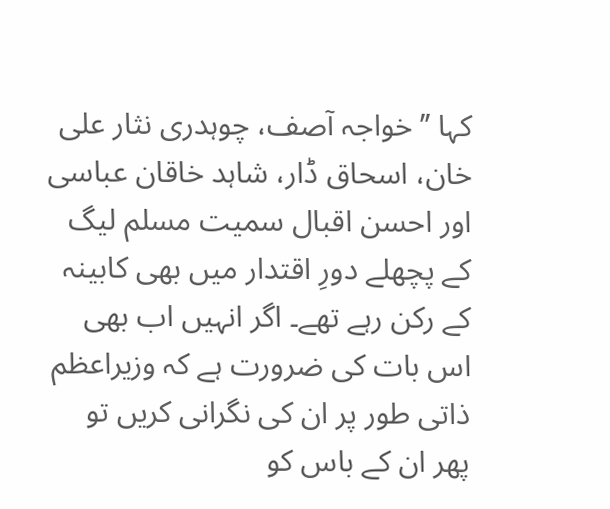کہا ’’خواجہ آصف، چوہدری نثار علی خان، اسحاق ڈار، شاہد خاقان عباسی اور احسن اقبال سمیت مسلم لیگ کے پچھلے دورِ اقتدار میں بھی کابینہ کے رکن رہے تھے۔ اگر انہیں اب بھی اس بات کی ضرورت ہے کہ وزیراعظم ذاتی طور پر ان کی نگرانی کریں تو پھر ان کے باس کو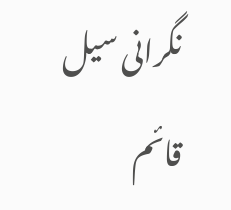نگرانی سیل قائم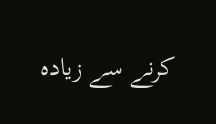کرنے سے زیادہ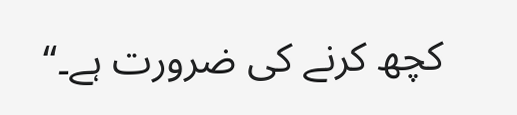کچھ کرنے کی ضرورت ہے۔‘‘